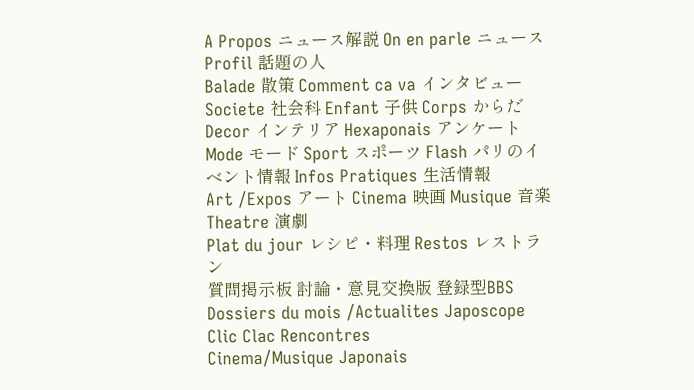A Propos ニュース解説 On en parle ニュース Profil 話題の人
Balade 散策 Comment ca va インタビュー Societe 社会科 Enfant 子供 Corps からだ Decor インテリア Hexaponais アンケート Mode モード Sport スポーツ Flash パリのイベント情報 Infos Pratiques 生活情報
Art /Expos アート Cinema 映画 Musique 音楽 Theatre 演劇
Plat du jour レシピ・料理 Restos レストラン
質問掲示板 討論・意見交換版 登録型BBS
Dossiers du mois /Actualites Japoscope Clic Clac Rencontres
Cinema/Musique Japonais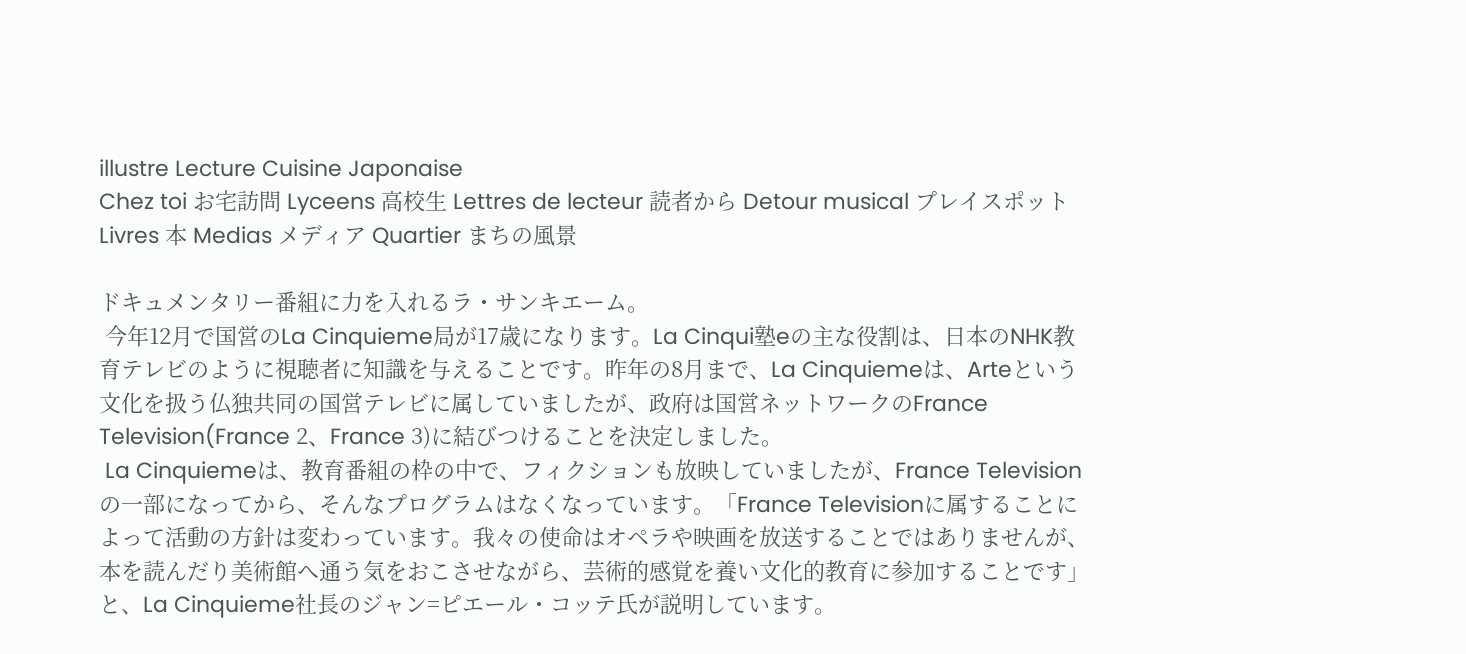illustre Lecture Cuisine Japonaise
Chez toi お宅訪問 Lyceens 高校生 Lettres de lecteur 読者から Detour musical プレイスポット Livres 本 Medias メディア Quartier まちの風景

ドキュメンタリー番組に力を入れるラ・サンキエーム。
 今年12月で国営のLa Cinquieme局が17歳になります。La Cinqui塾eの主な役割は、日本のNHK教育テレビのように視聴者に知識を与えることです。昨年の8月まで、La Cinquiemeは、Arteという文化を扱う仏独共同の国営テレビに属していましたが、政府は国営ネットワークのFrance Television(France 2、France 3)に結びつけることを決定しました。
 La Cinquiemeは、教育番組の枠の中で、フィクションも放映していましたが、France Televisionの一部になってから、そんなプログラムはなくなっています。「France Televisionに属することによって活動の方針は変わっています。我々の使命はオペラや映画を放送することではありませんが、本を読んだり美術館へ通う気をおこさせながら、芸術的感覚を養い文化的教育に参加することです」と、La Cinquieme社長のジャン=ピエール・コッテ氏が説明しています。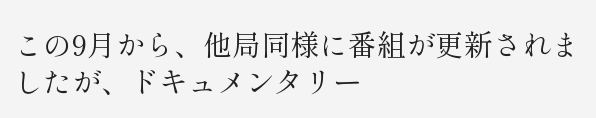この9月から、他局同様に番組が更新されましたが、ドキュメンタリー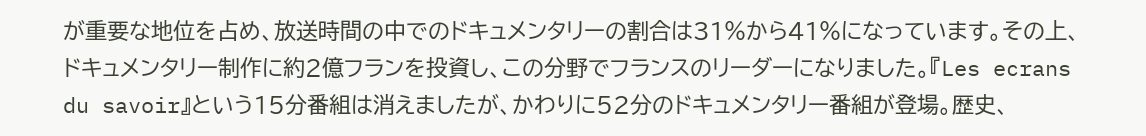が重要な地位を占め、放送時間の中でのドキュメンタリーの割合は31%から41%になっています。その上、ドキュメンタリー制作に約2億フランを投資し、この分野でフランスのリーダーになりました。『Les ecrans du savoir』という15分番組は消えましたが、かわりに52分のドキュメンタリー番組が登場。歴史、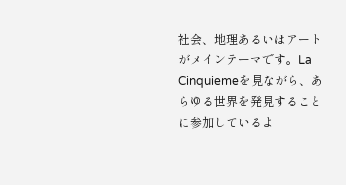社会、地理あるいはアートがメインテーマです。La Cinquiemeを見ながら、あらゆる世界を発見することに参加しているよ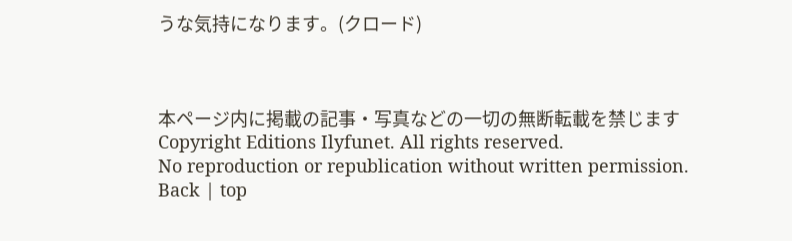うな気持になります。(クロード)



本ページ内に掲載の記事・写真などの一切の無断転載を禁じます
Copyright Editions Ilyfunet. All rights reserved.
No reproduction or republication without written permission.
Back | top